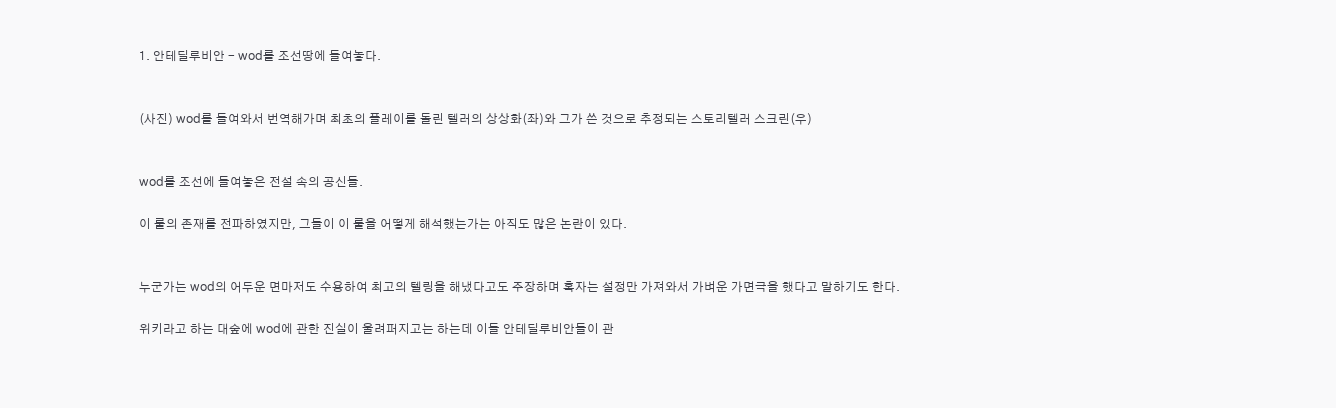1. 안테딜루비안 - wod를 조선땅에 들여놓다.


(사진) wod를 들여와서 번역해가며 최초의 플레이를 돌린 텔러의 상상화(좌)와 그가 쓴 것으로 추정되는 스토리텔러 스크린(우)


wod를 조선에 들여놓은 전설 속의 공신들.

이 룰의 존재를 전파하였지만, 그들이 이 룰을 어떻게 해석했는가는 아직도 많은 논란이 있다.


누군가는 wod의 어두운 면마저도 수용하여 최고의 텔링을 해냈다고도 주장하며 혹자는 설정만 가져와서 가벼운 가면극을 했다고 말하기도 한다.

위키라고 하는 대숲에 wod에 관한 진실이 울려퍼지고는 하는데 이들 안테딜루비안들이 관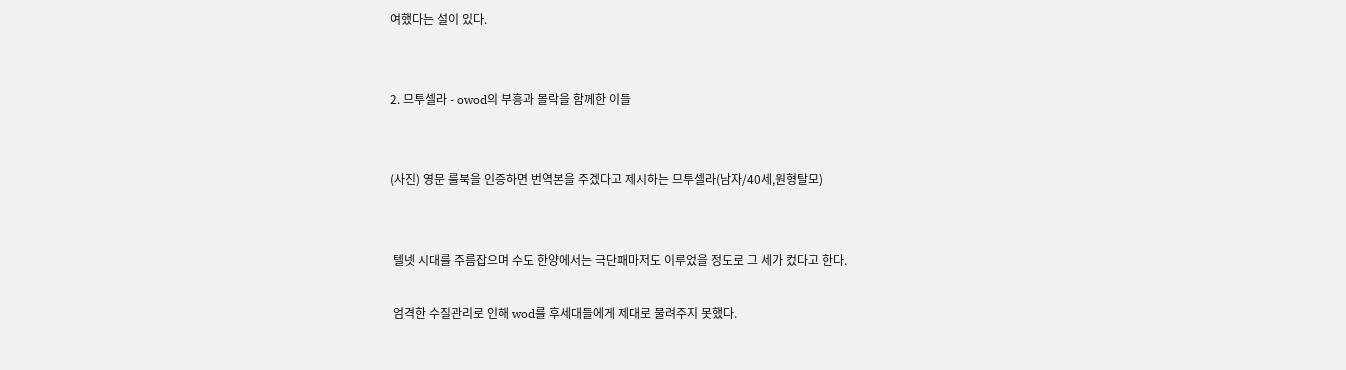여했다는 설이 있다.


2. 므투셀라 - owod의 부흥과 몰락을 함께한 이들


(사진) 영문 룰북을 인증하면 번역본을 주겠다고 제시하는 므투셀라(남자/40세,원형탈모)


 텔넷 시대를 주름잡으며 수도 한양에서는 극단패마저도 이루었을 정도로 그 세가 컸다고 한다.

 엄격한 수질관리로 인해 wod를 후세대들에게 제대로 물려주지 못했다.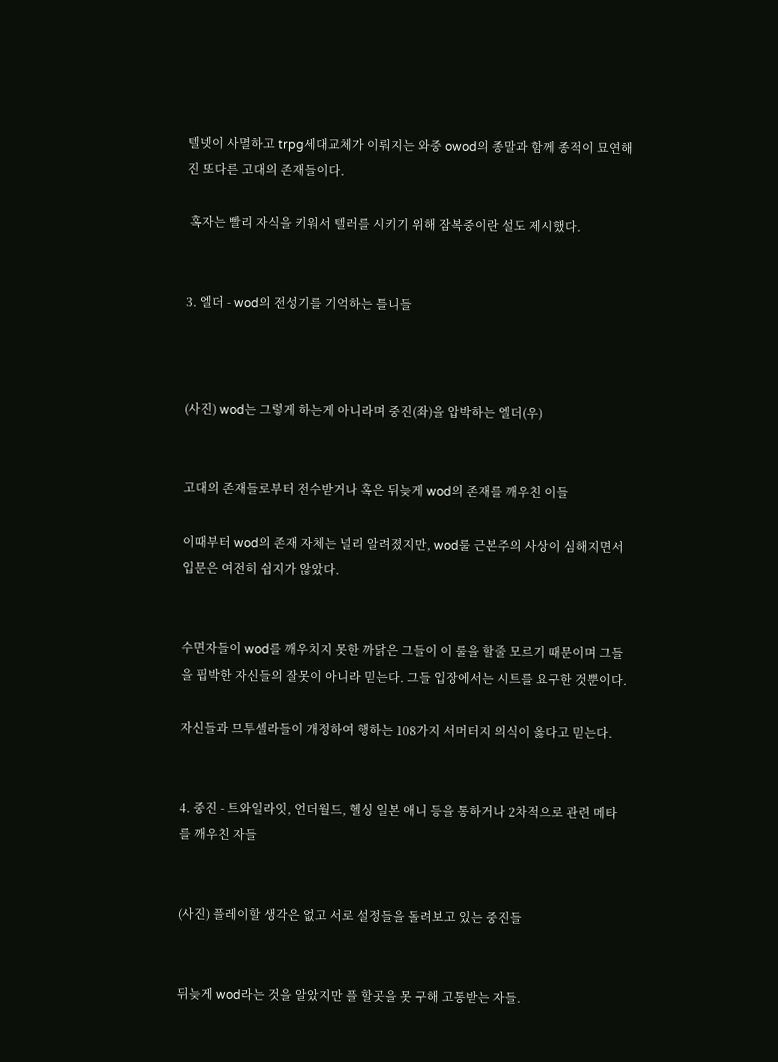텔넷이 사멸하고 trpg세대교체가 이뤄지는 와중 owod의 종말과 함께 종적이 묘연해진 또다른 고대의 존재들이다.

 혹자는 빨리 자식을 키워서 텔러를 시키기 위해 잠복중이란 설도 제시했다.


3. 엘더 - wod의 전성기를 기억하는 틀니들



(사진) wod는 그렇게 하는게 아니라며 중진(좌)을 압박하는 엘더(우)


고대의 존재들로부터 전수받거나 혹은 뒤늦게 wod의 존재를 깨우친 이들

이때부터 wod의 존재 자체는 널리 알려졌지만, wod룰 근본주의 사상이 심해지면서 입문은 여전히 쉽지가 않았다.


수면자들이 wod를 깨우치지 못한 까닭은 그들이 이 룰을 할줄 모르기 때문이며 그들을 핍박한 자신들의 잘못이 아니라 믿는다. 그들 입장에서는 시트를 요구한 것뿐이다.

자신들과 므투셀라들이 개정하여 행하는 108가지 서머터지 의식이 옳다고 믿는다.


4. 중진 - 트와일라잇, 언더월드, 헬싱 일본 애니 등을 통하거나 2차적으로 관련 메타를 깨우친 자들


(사진) 플레이할 생각은 없고 서로 설정들을 돌려보고 있는 중진들


뒤늦게 wod라는 것을 알았지만 플 할곳을 못 구해 고통받는 자들.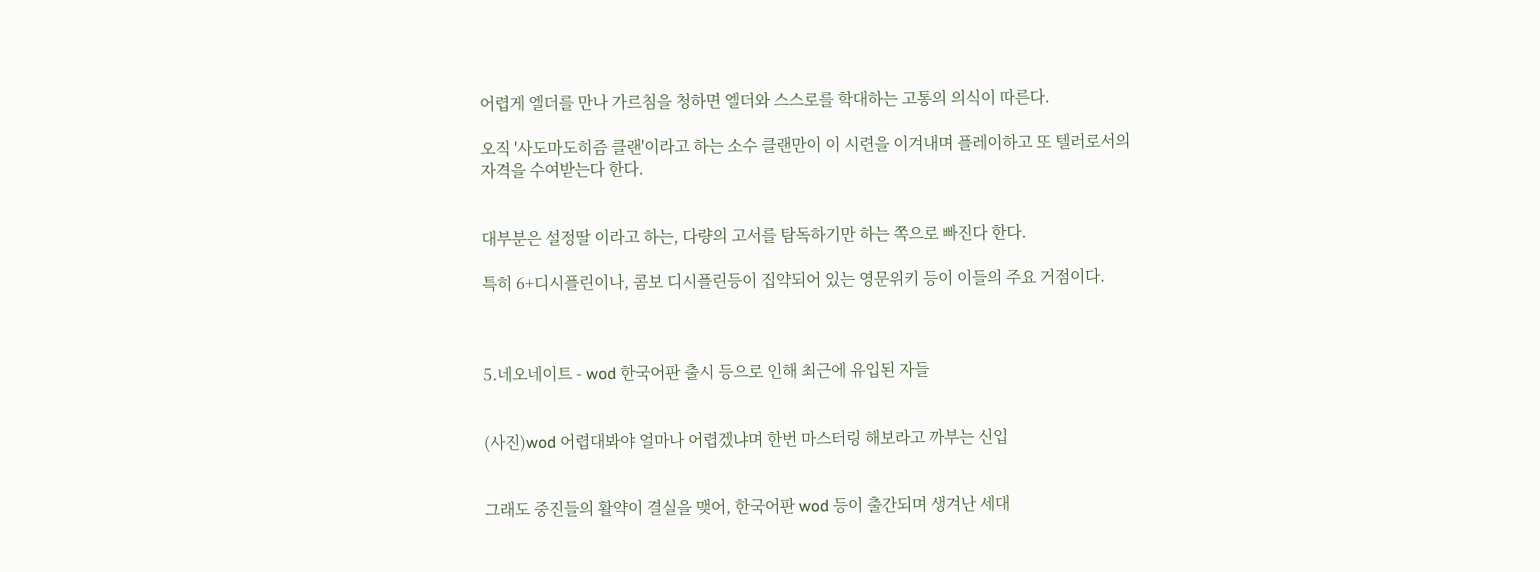어렵게 엘더를 만나 가르침을 청하면 엘더와 스스로를 학대하는 고통의 의식이 따른다.

오직 '사도마도히즘 클랜'이라고 하는 소수 클랜만이 이 시련을 이겨내며 플레이하고 또 텔러로서의 자격을 수여받는다 한다.


대부분은 설정딸 이라고 하는, 다량의 고서를 탐독하기만 하는 쪽으로 빠진다 한다.

특히 6+디시플린이나, 콤보 디시플린등이 집약되어 있는 영문위키 등이 이들의 주요 거점이다.



5.네오네이트 - wod 한국어판 출시 등으로 인해 최근에 유입된 자들


(사진)wod 어렵대봐야 얼마나 어렵겠냐며 한번 마스터링 해보라고 까부는 신입


그래도 중진들의 활약이 결실을 맺어, 한국어판 wod 등이 출간되며 생겨난 세대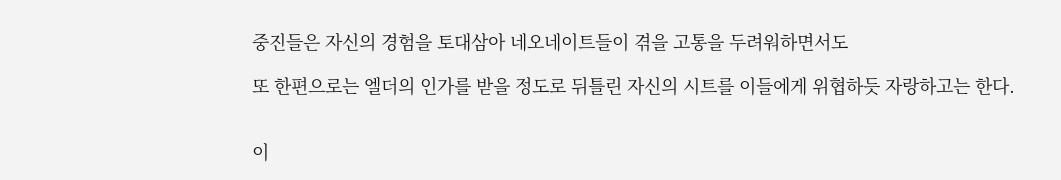중진들은 자신의 경험을 토대삼아 네오네이트들이 겪을 고통을 두려워하면서도

또 한편으로는 엘더의 인가를 받을 정도로 뒤틀린 자신의 시트를 이들에게 위협하듯 자랑하고는 한다.


이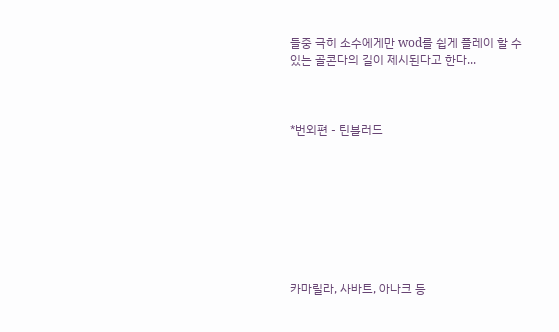들중 극히 소수에게만 wod를 쉽게 플레이 할 수 있는 골콘다의 길이 제시된다고 한다...



*번외편 - 틴블러드








카마릴라, 사바트, 아나크 등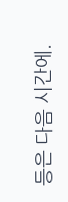등은 다음 시간에.